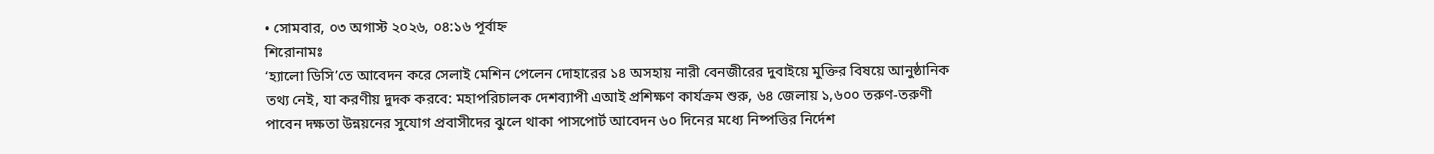• সোমবার, ০৩ অগাস্ট ২০২৬, ০৪:১৬ পূর্বাহ্ন
শিরোনামঃ
‘হ্যালো ডিসি’তে আবেদন করে সেলাই মেশিন পেলেন দোহারের ১৪ অসহায় নারী বেনজীরের দুবাইয়ে মুক্তির বিষয়ে আনুষ্ঠানিক তথ্য নেই, যা করণীয় দুদক করবে: মহাপরিচালক দেশব্যাপী এআই প্রশিক্ষণ কার্যক্রম শুরু, ৬৪ জেলায় ১,৬০০ তরুণ-তরুণী পাবেন দক্ষতা উন্নয়নের সুযোগ প্রবাসীদের ঝুলে থাকা পাসপোর্ট আবেদন ৬০ দিনের মধ্যে নিষ্পত্তির নির্দেশ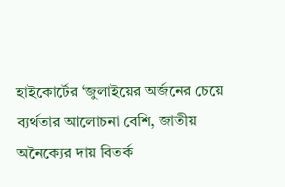হাইকোর্টের ‘জুলাইয়ের অর্জনের চেয়ে ব্যর্থতার আলোচনা বেশি, জাতীয় অনৈক্যের দায় বিতর্ক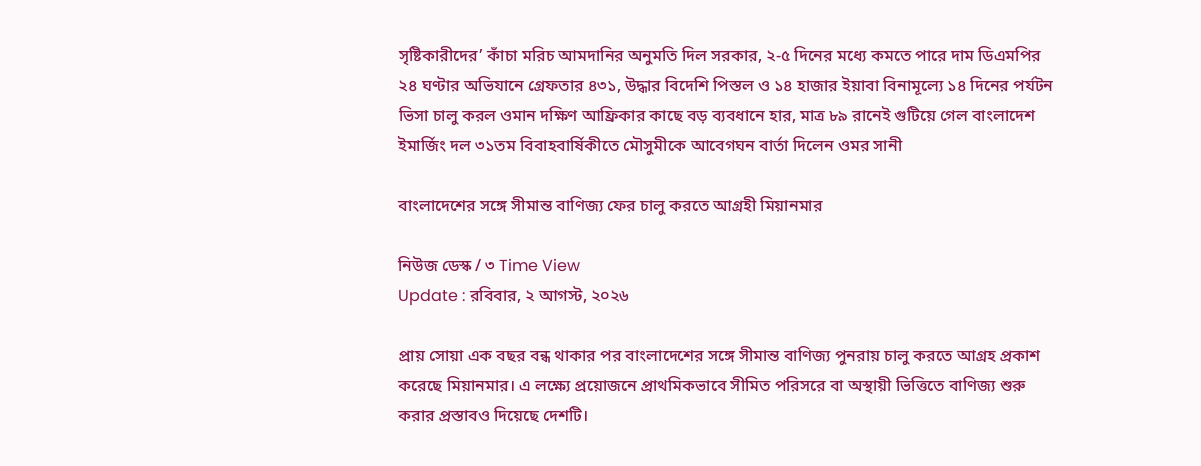সৃষ্টিকারীদের’ কাঁচা মরিচ আমদানির অনুমতি দিল সরকার, ২-৫ দিনের মধ্যে কমতে পারে দাম ডিএমপির ২৪ ঘণ্টার অভিযানে গ্রেফতার ৪৩১, উদ্ধার বিদেশি পিস্তল ও ১৪ হাজার ইয়াবা বিনামূল্যে ১৪ দিনের পর্যটন ভিসা চালু করল ওমান দক্ষিণ আফ্রিকার কাছে বড় ব্যবধানে হার, মাত্র ৮৯ রানেই গুটিয়ে গেল বাংলাদেশ ইমার্জিং দল ৩১তম বিবাহবার্ষিকীতে মৌসুমীকে আবেগঘন বার্তা দিলেন ওমর সানী

বাংলাদেশের সঙ্গে সীমান্ত বাণিজ্য ফের চালু করতে আগ্রহী মিয়ানমার

নিউজ ডেস্ক / ৩ Time View
Update : রবিবার, ২ আগস্ট, ২০২৬

প্রায় সোয়া এক বছর বন্ধ থাকার পর বাংলাদেশের সঙ্গে সীমান্ত বাণিজ্য পুনরায় চালু করতে আগ্রহ প্রকাশ করেছে মিয়ানমার। এ লক্ষ্যে প্রয়োজনে প্রাথমিকভাবে সীমিত পরিসরে বা অস্থায়ী ভিত্তিতে বাণিজ্য শুরু করার প্রস্তাবও দিয়েছে দেশটি।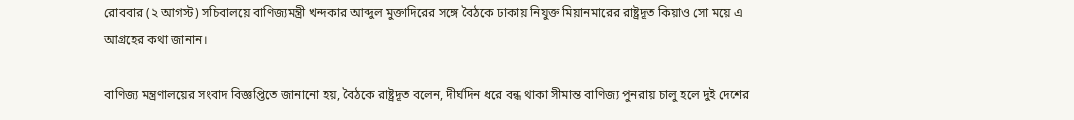রোববার (২ আগস্ট) সচিবালয়ে বাণিজ্যমন্ত্রী খন্দকার আব্দুল মুক্তাদিরের সঙ্গে বৈঠকে ঢাকায় নিযুক্ত মিয়ানমারের রাষ্ট্রদূত কিয়াও সো ময়ে এ আগ্রহের কথা জানান।

বাণিজ্য মন্ত্রণালয়ের সংবাদ বিজ্ঞপ্তিতে জানানো হয়, বৈঠকে রাষ্ট্রদূত বলেন, দীর্ঘদিন ধরে বন্ধ থাকা সীমান্ত বাণিজ্য পুনরায় চালু হলে দুই দেশের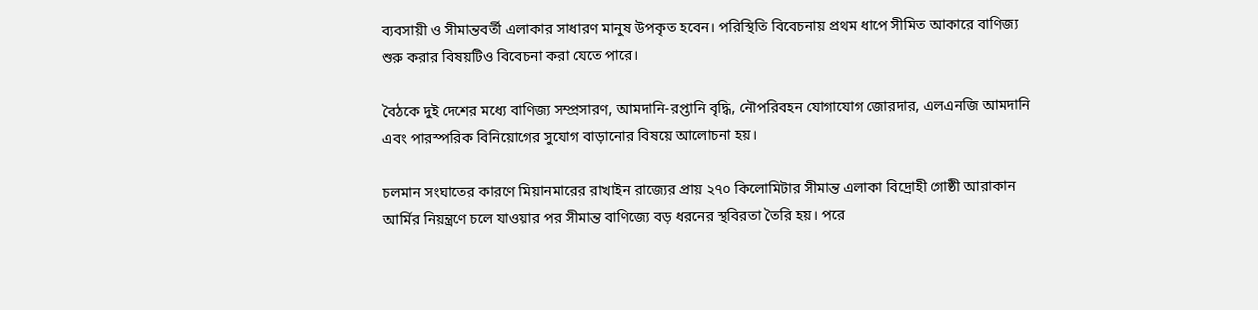ব্যবসায়ী ও সীমান্তবর্তী এলাকার সাধারণ মানুষ উপকৃত হবেন। পরিস্থিতি বিবেচনায় প্রথম ধাপে সীমিত আকারে বাণিজ্য শুরু করার বিষয়টিও বিবেচনা করা যেতে পারে।

বৈঠকে দুই দেশের মধ্যে বাণিজ্য সম্প্রসারণ, আমদানি-রপ্তানি বৃদ্ধি, নৌপরিবহন যোগাযোগ জোরদার, এলএনজি আমদানি এবং পারস্পরিক বিনিয়োগের সুযোগ বাড়ানোর বিষয়ে আলোচনা হয়।

চলমান সংঘাতের কারণে মিয়ানমারের রাখাইন রাজ্যের প্রায় ২৭০ কিলোমিটার সীমান্ত এলাকা বিদ্রোহী গোষ্ঠী আরাকান আর্মির নিয়ন্ত্রণে চলে যাওয়ার পর সীমান্ত বাণিজ্যে বড় ধরনের স্থবিরতা তৈরি হয়। পরে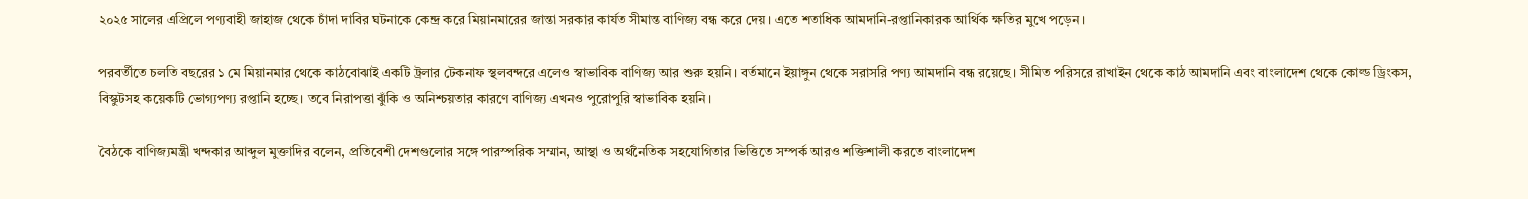২০২৫ সালের এপ্রিলে পণ্যবাহী জাহাজ থেকে চাঁদা দাবির ঘটনাকে কেন্দ্র করে মিয়ানমারের জান্তা সরকার কার্যত সীমান্ত বাণিজ্য বন্ধ করে দেয়। এতে শতাধিক আমদানি-রপ্তানিকারক আর্থিক ক্ষতির মুখে পড়েন।

পরবর্তীতে চলতি বছরের ১ মে মিয়ানমার থেকে কাঠবোঝাই একটি ট্রলার টেকনাফ স্থলবন্দরে এলেও স্বাভাবিক বাণিজ্য আর শুরু হয়নি। বর্তমানে ইয়াঙ্গুন থেকে সরাসরি পণ্য আমদানি বন্ধ রয়েছে। সীমিত পরিসরে রাখাইন থেকে কাঠ আমদানি এবং বাংলাদেশ থেকে কোল্ড ড্রিংকস, বিস্কুটসহ কয়েকটি ভোগ্যপণ্য রপ্তানি হচ্ছে। তবে নিরাপত্তা ঝুঁকি ও অনিশ্চয়তার কারণে বাণিজ্য এখনও পুরোপুরি স্বাভাবিক হয়নি।

বৈঠকে বাণিজ্যমন্ত্রী খন্দকার আব্দুল মুক্তাদির বলেন, প্রতিবেশী দেশগুলোর সঙ্গে পারস্পরিক সম্মান, আস্থা ও অর্থনৈতিক সহযোগিতার ভিত্তিতে সম্পর্ক আরও শক্তিশালী করতে বাংলাদেশ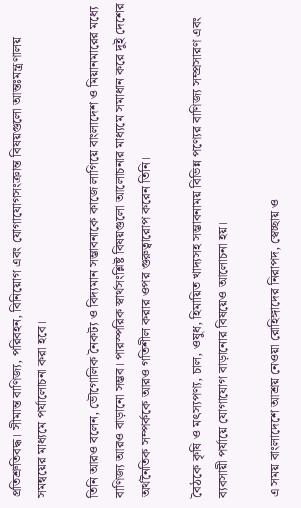প্রতিশ্রুতিবদ্ধ। সীমান্ত বাণিজ্য, পরিবহন, বিনিয়োগ এবং যোগাযোগসংক্রান্ত বিষয়গুলো আন্তঃমন্ত্রণালয় সমন্বয়ের মাধ্যমে পর্যালোচনা করা হবে।

তিনি আরও বলেন, ভৌগোলিক নৈকট্য ও বিদ্যমান সম্ভাবনাকে কাজে লাগিয়ে বাংলাদেশ ও মিয়ানমারের মধ্যে বাণিজ্য আরও বাড়ানো সম্ভব। পারস্পরিক স্বার্থসংশ্লিষ্ট বিষয়গুলো আলোচনার মাধ্যমে সমাধান করে দুই দেশের অর্থনৈতিক সম্পর্ককে আরও গতিশীল করার ওপর গুরুত্বারোপ করেন তিনি।

বৈঠকে কৃষি ও মৎস্যপণ্য, চাল, ওষুধ, হিমায়িত খাদ্যসহ সম্ভাবনাময় বিভিন্ন পণ্যের বাণিজ্য সম্প্রসারণ এবং ব্যবসায়ী পর্যায়ে যোগাযোগ বাড়ানোর বিষয়েও আলোচনা হয়।

এ সময় বাংলাদেশে আশ্রয় নেওয়া রোহিঙ্গাদের নিরাপদ, স্বেচ্ছায় ও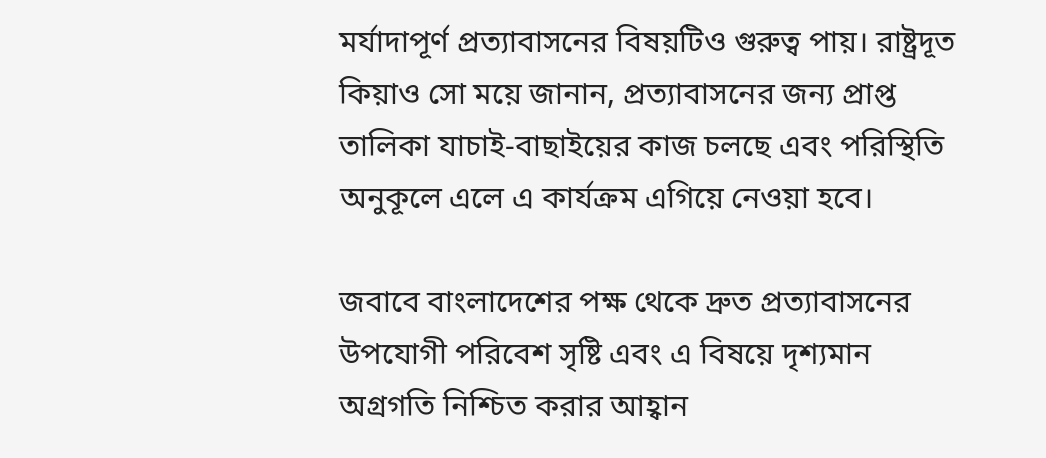মর্যাদাপূর্ণ প্রত্যাবাসনের বিষয়টিও গুরুত্ব পায়। রাষ্ট্রদূত কিয়াও সো ময়ে জানান, প্রত্যাবাসনের জন্য প্রাপ্ত তালিকা যাচাই-বাছাইয়ের কাজ চলছে এবং পরিস্থিতি অনুকূলে এলে এ কার্যক্রম এগিয়ে নেওয়া হবে।

জবাবে বাংলাদেশের পক্ষ থেকে দ্রুত প্রত্যাবাসনের উপযোগী পরিবেশ সৃষ্টি এবং এ বিষয়ে দৃশ্যমান অগ্রগতি নিশ্চিত করার আহ্বান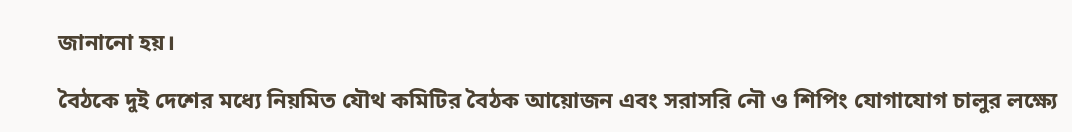জানানো হয়।

বৈঠকে দুই দেশের মধ্যে নিয়মিত যৌথ কমিটির বৈঠক আয়োজন এবং সরাসরি নৌ ও শিপিং যোগাযোগ চালুর লক্ষ্যে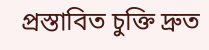প্রস্তাবিত চুক্তি দ্রুত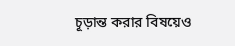চূড়ান্ত করার বিষয়েও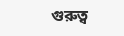গুরুত্ব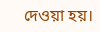দেওয়া হয়।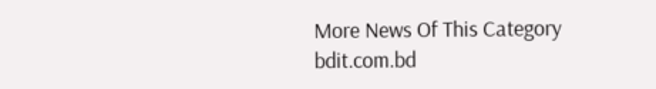More News Of This Category
bdit.com.bd